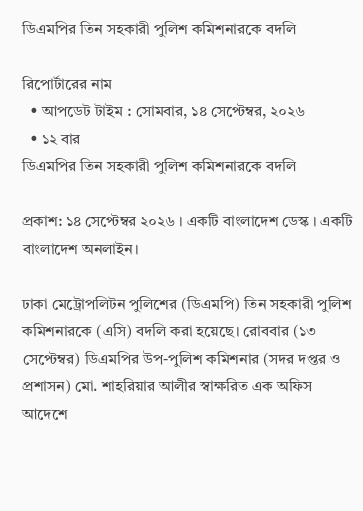ডিএমপির তিন সহকারী পুলিশ কমিশনারকে বদলি

রিপোর্টারের নাম
  • আপডেট টাইম : সোমবার, ১৪ সেপ্টেম্বর, ২০২৬
  • ১২ বার
ডিএমপির তিন সহকারী পুলিশ কমিশনারকে বদলি

প্রকাশ: ১৪ সেপ্টেম্বর ২০২৬ । একটি বাংলাদেশ ডেস্ক । একটি বাংলাদেশ অনলাইন।

ঢাকা মেট্রোপলিটন পুলিশের (ডিএমপি) তিন সহকারী পুলিশ কমিশনারকে (এসি) বদলি করা হয়েছে। রোববার (১৩ সেপ্টেম্বর) ডিএমপির উপ-পুলিশ কমিশনার (সদর দপ্তর ও প্রশাসন) মো. শাহরিয়ার আলীর স্বাক্ষরিত এক অফিস আদেশে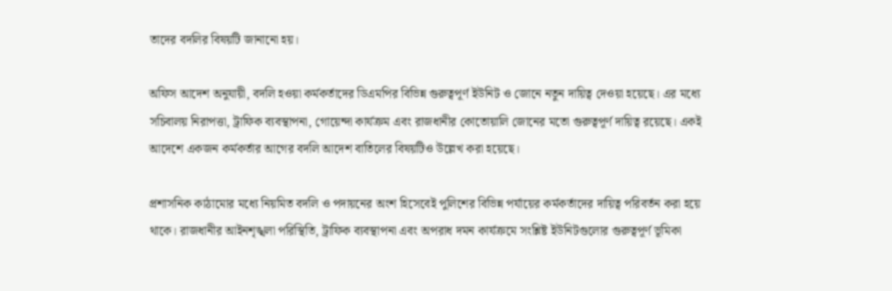তাদের বদলির বিষয়টি জানানো হয়।

অফিস আদেশ অনুযায়ী, বদলি হওয়া কর্মকর্তাদের ডিএমপির বিভিন্ন গুরুত্বপূর্ণ ইউনিট ও জোনে নতুন দায়িত্ব দেওয়া হয়েছে। এর মধ্যে সচিবালয় নিরাপত্তা, ট্রাফিক ব্যবস্থাপনা, গোয়েন্দা কার্যক্রম এবং রাজধানীর কোতোয়ালি জোনের মতো গুরুত্বপূর্ণ দায়িত্ব রয়েছে। একই আদেশে একজন কর্মকর্তার আগের বদলি আদেশ বাতিলের বিষয়টিও উল্লেখ করা হয়েছে।

প্রশাসনিক কাঠামোর মধ্যে নিয়মিত বদলি ও পদায়নের অংশ হিসেবেই পুলিশের বিভিন্ন পর্যায়ের কর্মকর্তাদের দায়িত্ব পরিবর্তন করা হয়ে থাকে। রাজধানীর আইনশৃঙ্খলা পরিস্থিতি, ট্রাফিক ব্যবস্থাপনা এবং অপরাধ দমন কার্যক্রমে সংশ্লিষ্ট ইউনিটগুলোর গুরুত্বপূর্ণ ভূমিকা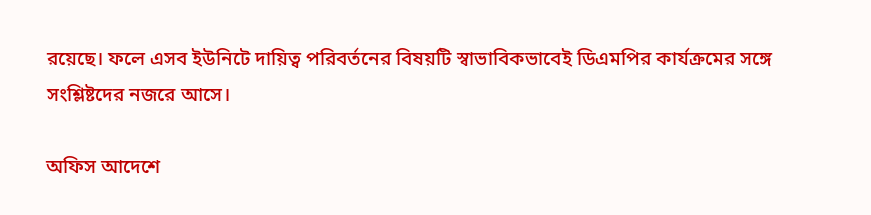রয়েছে। ফলে এসব ইউনিটে দায়িত্ব পরিবর্তনের বিষয়টি স্বাভাবিকভাবেই ডিএমপির কার্যক্রমের সঙ্গে সংশ্লিষ্টদের নজরে আসে।

অফিস আদেশে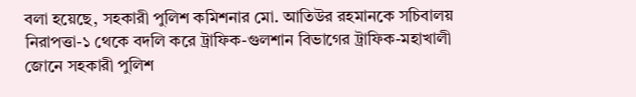বলা হয়েছে, সহকারী পুলিশ কমিশনার মো. আতিউর রহমানকে সচিবালয় নিরাপত্তা-১ থেকে বদলি করে ট্রাফিক-গুলশান বিভাগের ট্রাফিক-মহাখালী জোনে সহকারী পুলিশ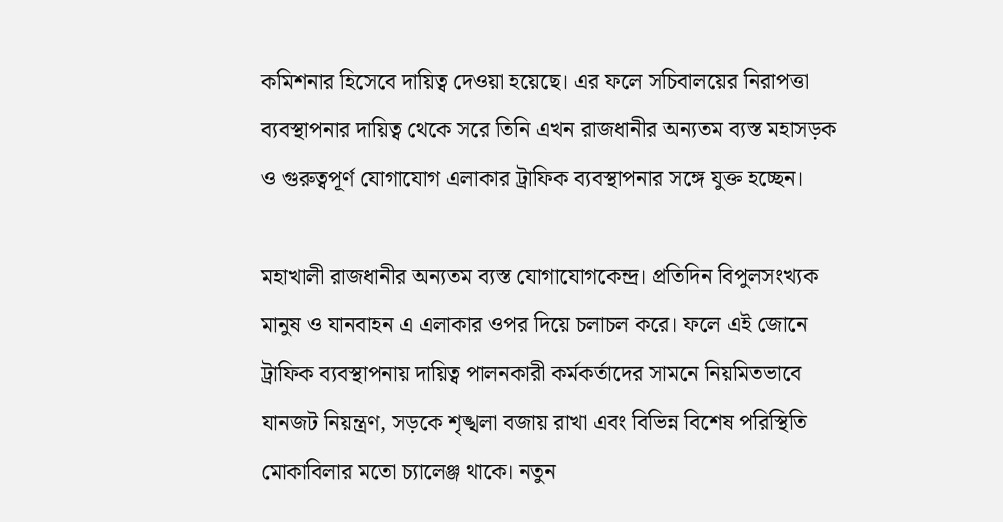কমিশনার হিসেবে দায়িত্ব দেওয়া হয়েছে। এর ফলে সচিবালয়ের নিরাপত্তা ব্যবস্থাপনার দায়িত্ব থেকে সরে তিনি এখন রাজধানীর অন্যতম ব্যস্ত মহাসড়ক ও গুরুত্বপূর্ণ যোগাযোগ এলাকার ট্রাফিক ব্যবস্থাপনার সঙ্গে যুক্ত হচ্ছেন।

মহাখালী রাজধানীর অন্যতম ব্যস্ত যোগাযোগকেন্দ্র। প্রতিদিন বিপুলসংখ্যক মানুষ ও যানবাহন এ এলাকার ওপর দিয়ে চলাচল করে। ফলে এই জোনে ট্রাফিক ব্যবস্থাপনায় দায়িত্ব পালনকারী কর্মকর্তাদের সামনে নিয়মিতভাবে যানজট নিয়ন্ত্রণ, সড়কে শৃঙ্খলা বজায় রাখা এবং বিভিন্ন বিশেষ পরিস্থিতি মোকাবিলার মতো চ্যালেঞ্জ থাকে। নতুন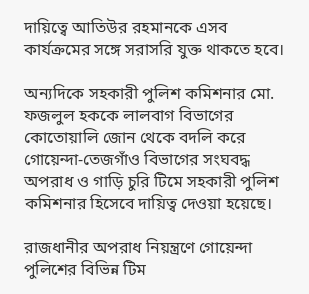দায়িত্বে আতিউর রহমানকে এসব কার্যক্রমের সঙ্গে সরাসরি যুক্ত থাকতে হবে।

অন্যদিকে সহকারী পুলিশ কমিশনার মো. ফজলুল হককে লালবাগ বিভাগের কোতোয়ালি জোন থেকে বদলি করে গোয়েন্দা-তেজগাঁও বিভাগের সংঘবদ্ধ অপরাধ ও গাড়ি চুরি টিমে সহকারী পুলিশ কমিশনার হিসেবে দায়িত্ব দেওয়া হয়েছে।

রাজধানীর অপরাধ নিয়ন্ত্রণে গোয়েন্দা পুলিশের বিভিন্ন টিম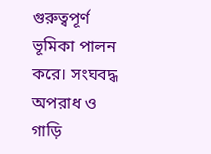গুরুত্বপূর্ণ ভূমিকা পালন করে। সংঘবদ্ধ অপরাধ ও গাড়ি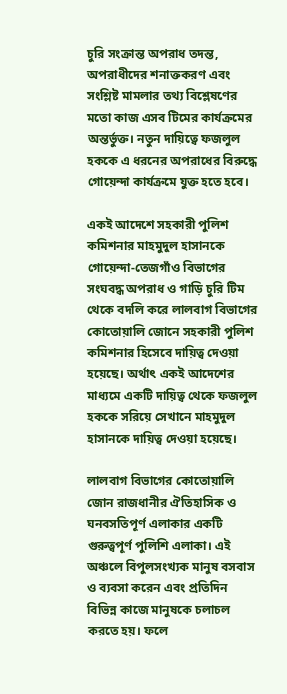চুরি সংক্রান্ত অপরাধ তদন্ত, অপরাধীদের শনাক্তকরণ এবং সংশ্লিষ্ট মামলার তথ্য বিশ্লেষণের মতো কাজ এসব টিমের কার্যক্রমের অন্তর্ভুক্ত। নতুন দায়িত্বে ফজলুল হককে এ ধরনের অপরাধের বিরুদ্ধে গোয়েন্দা কার্যক্রমে যুক্ত হতে হবে।

একই আদেশে সহকারী পুলিশ কমিশনার মাহমুদুল হাসানকে গোয়েন্দা-তেজগাঁও বিভাগের সংঘবদ্ধ অপরাধ ও গাড়ি চুরি টিম থেকে বদলি করে লালবাগ বিভাগের কোতোয়ালি জোনে সহকারী পুলিশ কমিশনার হিসেবে দায়িত্ব দেওয়া হয়েছে। অর্থাৎ একই আদেশের মাধ্যমে একটি দায়িত্ব থেকে ফজলুল হককে সরিয়ে সেখানে মাহমুদুল হাসানকে দায়িত্ব দেওয়া হয়েছে।

লালবাগ বিভাগের কোতোয়ালি জোন রাজধানীর ঐতিহাসিক ও ঘনবসতিপূর্ণ এলাকার একটি গুরুত্বপূর্ণ পুলিশি এলাকা। এই অঞ্চলে বিপুলসংখ্যক মানুষ বসবাস ও ব্যবসা করেন এবং প্রতিদিন বিভিন্ন কাজে মানুষকে চলাচল করতে হয়। ফলে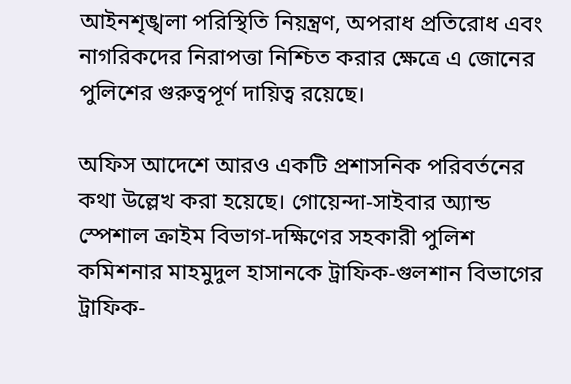আইনশৃঙ্খলা পরিস্থিতি নিয়ন্ত্রণ, অপরাধ প্রতিরোধ এবং নাগরিকদের নিরাপত্তা নিশ্চিত করার ক্ষেত্রে এ জোনের পুলিশের গুরুত্বপূর্ণ দায়িত্ব রয়েছে।

অফিস আদেশে আরও একটি প্রশাসনিক পরিবর্তনের কথা উল্লেখ করা হয়েছে। গোয়েন্দা-সাইবার অ্যান্ড স্পেশাল ক্রাইম বিভাগ-দক্ষিণের সহকারী পুলিশ কমিশনার মাহমুদুল হাসানকে ট্রাফিক-গুলশান বিভাগের ট্রাফিক-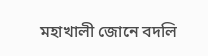মহাখালী জোনে বদলি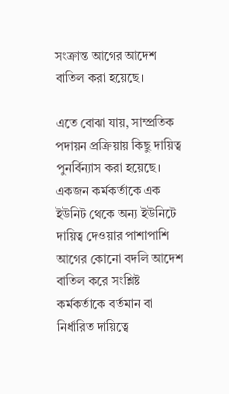সংক্রান্ত আগের আদেশ বাতিল করা হয়েছে।

এতে বোঝা যায়, সাম্প্রতিক পদায়ন প্রক্রিয়ায় কিছু দায়িত্ব পুনর্বিন্যাস করা হয়েছে। একজন কর্মকর্তাকে এক ইউনিট থেকে অন্য ইউনিটে দায়িত্ব দেওয়ার পাশাপাশি আগের কোনো বদলি আদেশ বাতিল করে সংশ্লিষ্ট কর্মকর্তাকে বর্তমান বা নির্ধারিত দায়িত্বে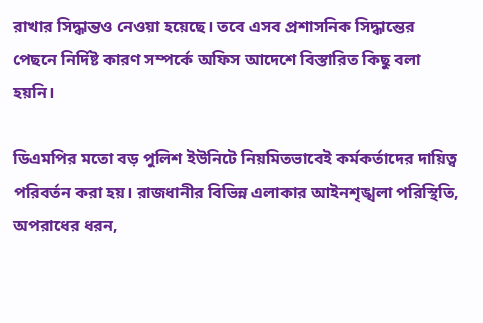রাখার সিদ্ধান্তও নেওয়া হয়েছে। তবে এসব প্রশাসনিক সিদ্ধান্তের পেছনে নির্দিষ্ট কারণ সম্পর্কে অফিস আদেশে বিস্তারিত কিছু বলা হয়নি।

ডিএমপির মতো বড় পুলিশ ইউনিটে নিয়মিতভাবেই কর্মকর্তাদের দায়িত্ব পরিবর্তন করা হয়। রাজধানীর বিভিন্ন এলাকার আইনশৃঙ্খলা পরিস্থিতি, অপরাধের ধরন,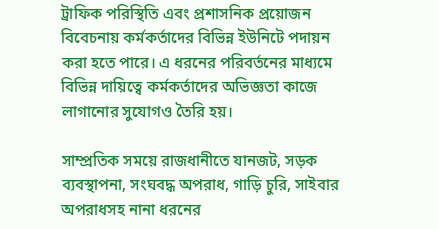ট্রাফিক পরিস্থিতি এবং প্রশাসনিক প্রয়োজন বিবেচনায় কর্মকর্তাদের বিভিন্ন ইউনিটে পদায়ন করা হতে পারে। এ ধরনের পরিবর্তনের মাধ্যমে বিভিন্ন দায়িত্বে কর্মকর্তাদের অভিজ্ঞতা কাজে লাগানোর সুযোগও তৈরি হয়।

সাম্প্রতিক সময়ে রাজধানীতে যানজট, সড়ক ব্যবস্থাপনা, সংঘবদ্ধ অপরাধ, গাড়ি চুরি, সাইবার অপরাধসহ নানা ধরনের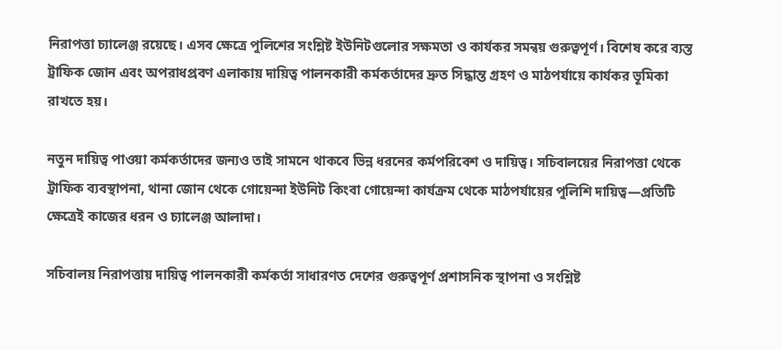নিরাপত্তা চ্যালেঞ্জ রয়েছে। এসব ক্ষেত্রে পুলিশের সংশ্লিষ্ট ইউনিটগুলোর সক্ষমতা ও কার্যকর সমন্বয় গুরুত্বপূর্ণ। বিশেষ করে ব্যস্ত ট্রাফিক জোন এবং অপরাধপ্রবণ এলাকায় দায়িত্ব পালনকারী কর্মকর্তাদের দ্রুত সিদ্ধান্ত গ্রহণ ও মাঠপর্যায়ে কার্যকর ভূমিকা রাখতে হয়।

নতুন দায়িত্ব পাওয়া কর্মকর্তাদের জন্যও তাই সামনে থাকবে ভিন্ন ধরনের কর্মপরিবেশ ও দায়িত্ব। সচিবালয়ের নিরাপত্তা থেকে ট্রাফিক ব্যবস্থাপনা, থানা জোন থেকে গোয়েন্দা ইউনিট কিংবা গোয়েন্দা কার্যক্রম থেকে মাঠপর্যায়ের পুলিশি দায়িত্ব—প্রতিটি ক্ষেত্রেই কাজের ধরন ও চ্যালেঞ্জ আলাদা।

সচিবালয় নিরাপত্তায় দায়িত্ব পালনকারী কর্মকর্তা সাধারণত দেশের গুরুত্বপূর্ণ প্রশাসনিক স্থাপনা ও সংশ্লিষ্ট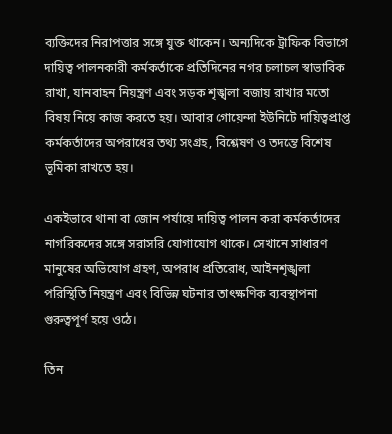ব্যক্তিদের নিরাপত্তার সঙ্গে যুক্ত থাকেন। অন্যদিকে ট্রাফিক বিভাগে দায়িত্ব পালনকারী কর্মকর্তাকে প্রতিদিনের নগর চলাচল স্বাভাবিক রাখা, যানবাহন নিয়ন্ত্রণ এবং সড়ক শৃঙ্খলা বজায় রাখার মতো বিষয় নিয়ে কাজ করতে হয়। আবার গোয়েন্দা ইউনিটে দায়িত্বপ্রাপ্ত কর্মকর্তাদের অপরাধের তথ্য সংগ্রহ, বিশ্লেষণ ও তদন্তে বিশেষ ভূমিকা রাখতে হয়।

একইভাবে থানা বা জোন পর্যায়ে দায়িত্ব পালন করা কর্মকর্তাদের নাগরিকদের সঙ্গে সরাসরি যোগাযোগ থাকে। সেখানে সাধারণ মানুষের অভিযোগ গ্রহণ, অপরাধ প্রতিরোধ, আইনশৃঙ্খলা পরিস্থিতি নিয়ন্ত্রণ এবং বিভিন্ন ঘটনার তাৎক্ষণিক ব্যবস্থাপনা গুরুত্বপূর্ণ হয়ে ওঠে।

তিন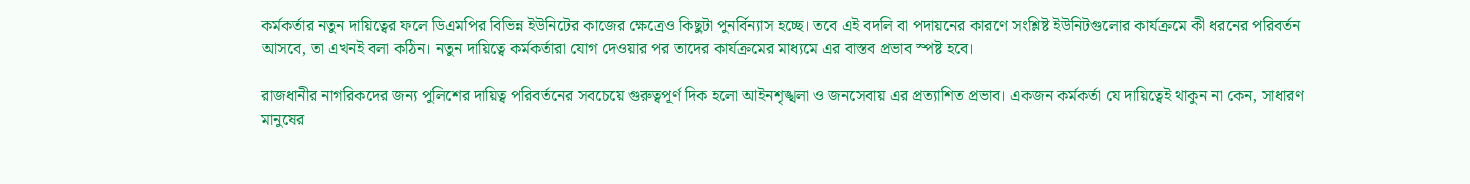কর্মকর্তার নতুন দায়িত্বের ফলে ডিএমপির বিভিন্ন ইউনিটের কাজের ক্ষেত্রেও কিছুটা পুনর্বিন্যাস হচ্ছে। তবে এই বদলি বা পদায়নের কারণে সংশ্লিষ্ট ইউনিটগুলোর কার্যক্রমে কী ধরনের পরিবর্তন আসবে, তা এখনই বলা কঠিন। নতুন দায়িত্বে কর্মকর্তারা যোগ দেওয়ার পর তাদের কার্যক্রমের মাধ্যমে এর বাস্তব প্রভাব স্পষ্ট হবে।

রাজধানীর নাগরিকদের জন্য পুলিশের দায়িত্ব পরিবর্তনের সবচেয়ে গুরুত্বপূর্ণ দিক হলো আইনশৃঙ্খলা ও জনসেবায় এর প্রত্যাশিত প্রভাব। একজন কর্মকর্তা যে দায়িত্বেই থাকুন না কেন, সাধারণ মানুষের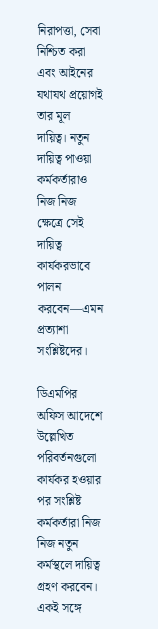নিরাপত্তা, সেবা নিশ্চিত করা এবং আইনের যথাযথ প্রয়োগই তার মূল দায়িত্ব। নতুন দায়িত্ব পাওয়া কর্মকর্তারাও নিজ নিজ ক্ষেত্রে সেই দায়িত্ব কার্যকরভাবে পালন করবেন—এমন প্রত্যাশা সংশ্লিষ্টদের।

ডিএমপির অফিস আদেশে উল্লেখিত পরিবর্তনগুলো কার্যকর হওয়ার পর সংশ্লিষ্ট কর্মকর্তারা নিজ নিজ নতুন কর্মস্থলে দায়িত্ব গ্রহণ করবেন। একই সঙ্গে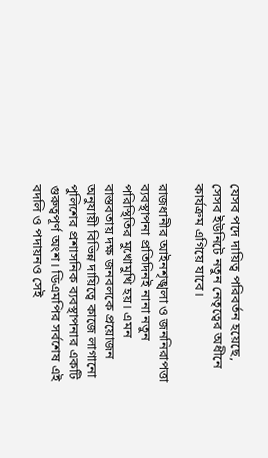যেসব পদে দায়িত্ব পরিবর্তন হয়েছে, সেসব ইউনিটে নতুন নেতৃত্বের অধীনে কার্যক্রম এগিয়ে যাবে।

রাজধানীর আইনশৃঙ্খলা ও জননিরাপত্তা ব্যবস্থাপনা প্রতিদিনই নানা নতুন পরিস্থিতির মুখোমুখি হয়। এমন বাস্তবতায় দক্ষ জনবলকে প্রয়োজন অনুযায়ী বিভিন্ন দায়িত্বে কাজে লাগানো পুলিশের প্রশাসনিক ব্যবস্থাপনার একটি গুরুত্বপূর্ণ অংশ। ডিএমপির সর্বশেষ এই বদলি ও পদায়নও সেই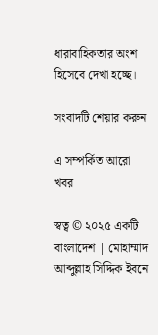ধারাবাহিকতার অংশ হিসেবে দেখা হচ্ছে।

সংবাদটি শেয়ার করুন

এ সম্পর্কিত আরো খবর

স্বত্ব © ২০২৫ একটি বাংলাদেশ | মোহাম্মাদ আব্দুল্লাহ সিদ্দিক ইবনে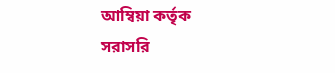আম্বিয়া কর্তৃক সরাসরি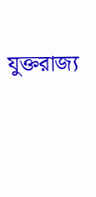যুক্তরাজ্য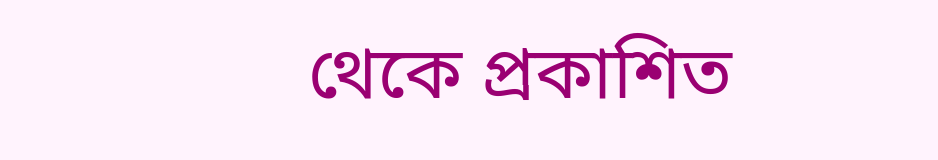থেকে প্রকাশিত